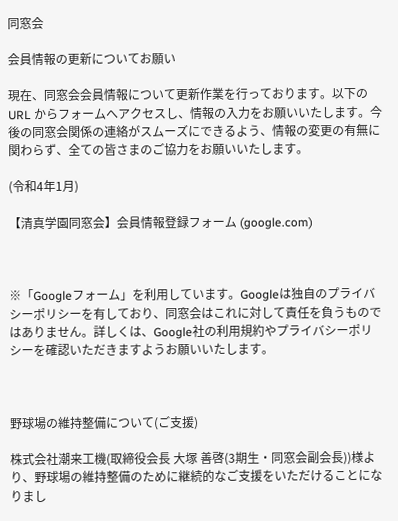同窓会

会員情報の更新についてお願い

現在、同窓会会員情報について更新作業を行っております。以下の URL からフォームへアクセスし、情報の入力をお願いいたします。今後の同窓会関係の連絡がスムーズにできるよう、情報の変更の有無に関わらず、全ての皆さまのご協力をお願いいたします。

(令和4年1月)

【清真学園同窓会】会員情報登録フォーム (google.com)



※「Googleフォーム」を利用しています。Googleは独自のプライバシーポリシーを有しており、同窓会はこれに対して責任を負うものではありません。詳しくは、Google社の利用規約やプライバシーポリシーを確認いただきますようお願いいたします。



野球場の維持整備について(ご支援)

株式会社潮来工機(取締役会長 大塚 善啓(3期生・同窓会副会長))様より、野球場の維持整備のために継続的なご支援をいただけることになりまし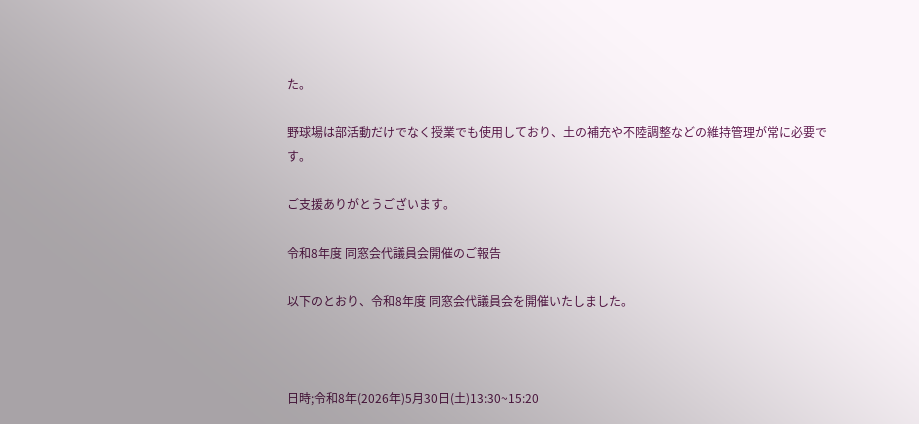た。

野球場は部活動だけでなく授業でも使用しており、土の補充や不陸調整などの維持管理が常に必要です。

ご支援ありがとうございます。

令和8年度 同窓会代議員会開催のご報告

以下のとおり、令和8年度 同窓会代議員会を開催いたしました。



日時;令和8年(2026年)5月30日(土)13:30~15:20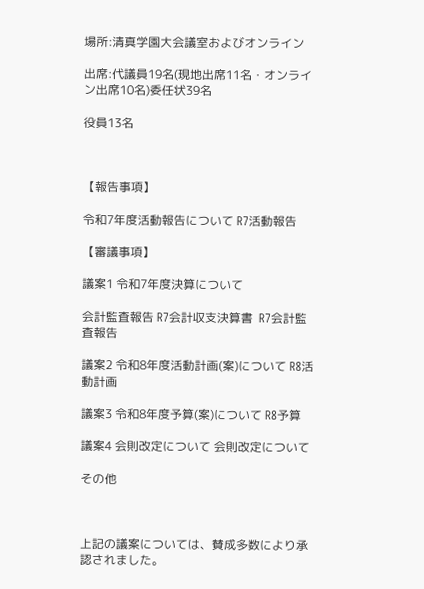場所:清真学園大会議室およびオンライン

出席:代議員19名(現地出席11名・オンライン出席10名)委任状39名

役員13名



【報告事項】

令和7年度活動報告について R7活動報告

【審議事項】

議案1 令和7年度決算について

会計監査報告 R7会計収支決算書  R7会計監査報告

議案2 令和8年度活動計画(案)について R8活動計画

議案3 令和8年度予算(案)について R8予算

議案4 会則改定について 会則改定について

その他



上記の議案については、賛成多数により承認されました。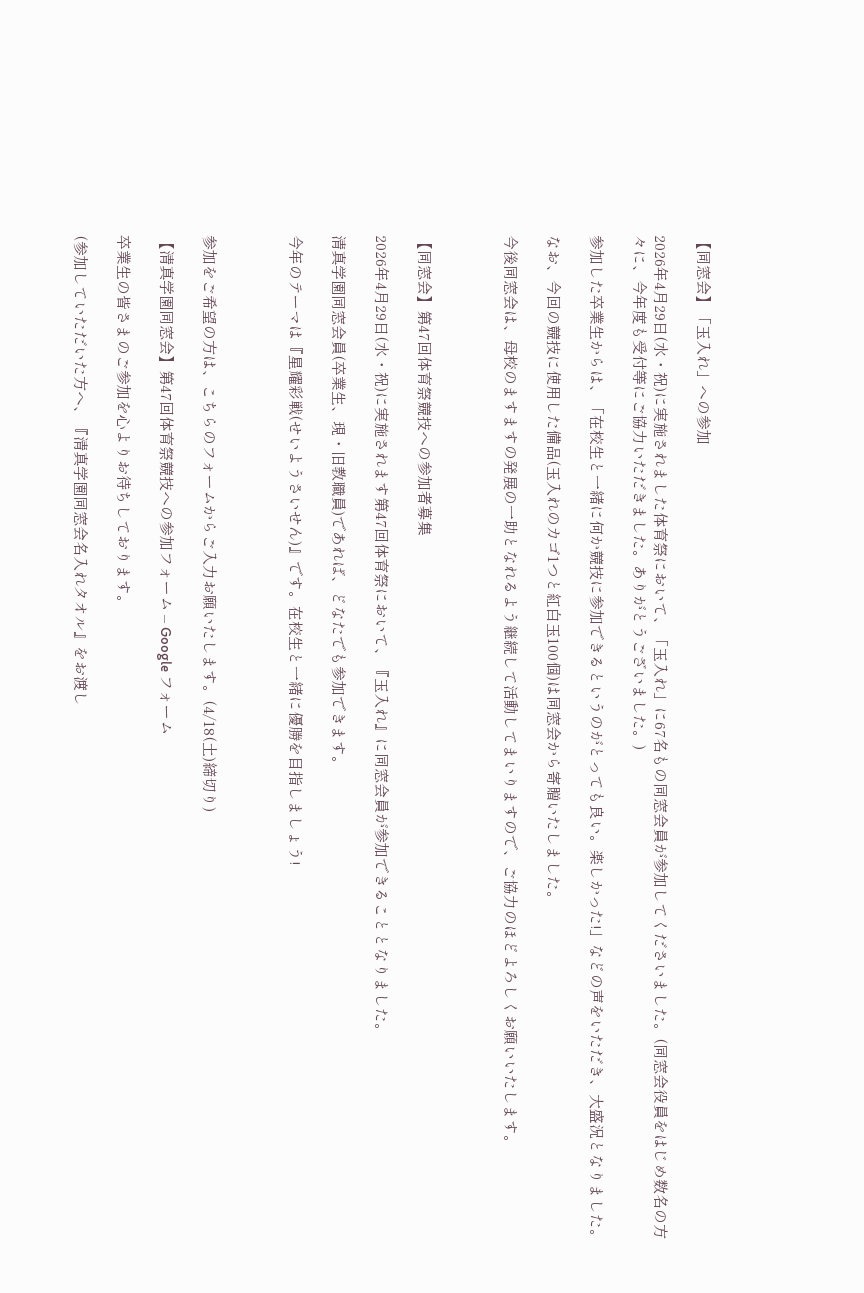【同窓会】「玉入れ」への参加

2026年4月29日(水・祝)に実施されました体育祭において、「玉入れ」に67名もの同窓会員が参加してくださいました。(同窓会役員をはじめ数名の方々に、今年度も受付等にご協力いただきました。ありがとうございました。)

参加した卒業生からは、「在校生と一緒に何か競技に参加できるというのがとっても良い。楽しかった!」などの声をいただき、大盛況となりました。

なお、今回の競技に使用した備品(玉入れのカゴ1つと紅白玉100個)は同窓会から寄贈いたしました。

今後同窓会は、母校のますますの発展の一助となれるよう継続して活動してまいりますので、ご協力のほどよろしくお願いいたします。



【同窓会】第47回体育祭競技への参加者募集

2026年4月29日(水・祝)に実施されます第47回体育祭において、『玉入れ』に同窓会員が参加できることとなりました。

清真学園同窓会員(卒業生、現・旧教職員)であれば、どなたでも参加できます。

今年のテーマは『星耀彩戦(せいようさいせん)』です。在校生と一緒に優勝を目指しましょう!



参加をご希望の方は、こちらのフォームからご入力お願いたします。(4/18(土)締切り)

【清真学園同窓会】第47回体育祭競技への参加フォーム – Google フォーム

卒業生の皆さまのご参加を心よりお待ちしております。

(参加していただいた方へ、『清真学園同窓会名入れタオル』をお渡し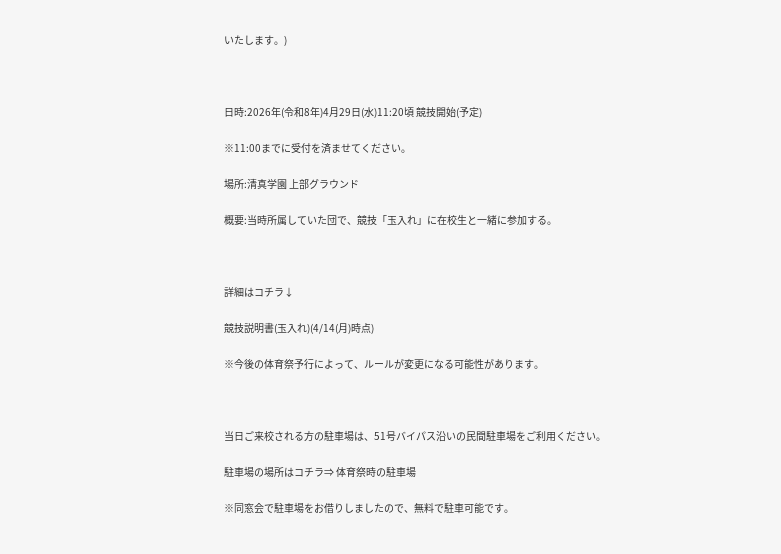いたします。)



日時:2026年(令和8年)4月29日(水)11:20頃 競技開始(予定)

※11:00までに受付を済ませてください。

場所:清真学園 上部グラウンド

概要:当時所属していた団で、競技「玉入れ」に在校生と一緒に参加する。



詳細はコチラ↓

競技説明書(玉入れ)(4/14(月)時点)

※今後の体育祭予行によって、ルールが変更になる可能性があります。



当日ご来校される方の駐車場は、51号バイパス沿いの民間駐車場をご利用ください。

駐車場の場所はコチラ⇒ 体育祭時の駐車場

※同窓会で駐車場をお借りしましたので、無料で駐車可能です。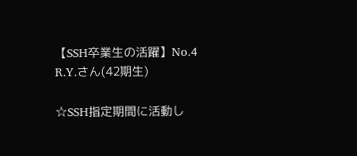【SSH卒業生の活躍】No.4 R.Y.さん(42期生)

☆SSH指定期間に活動し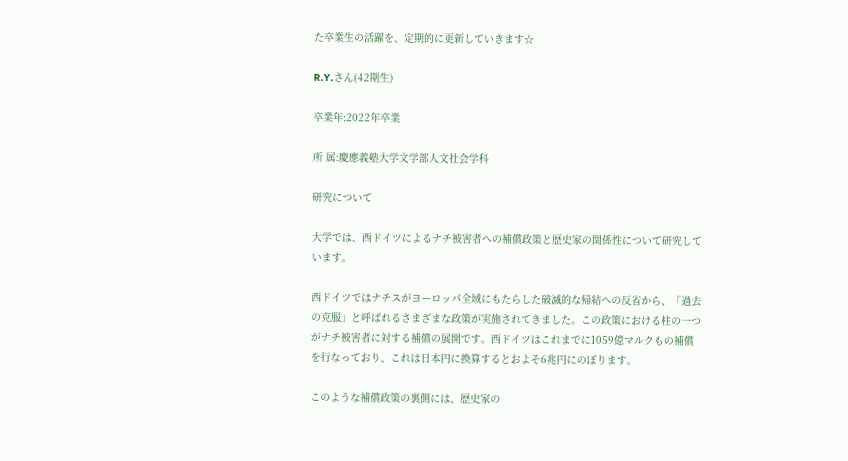た卒業生の活躍を、定期的に更新していきます☆

R.Y.さん(42期生)

卒業年:2022年卒業

所 属:慶應義塾大学文学部人文社会学科

研究について

大学では、西ドイツによるナチ被害者への補償政策と歴史家の関係性について研究しています。

西ドイツではナチスがヨーロッパ全域にもたらした破滅的な帰結への反省から、「過去の克服」と呼ばれるさまざまな政策が実施されてきました。この政策における柱の一つがナチ被害者に対する補償の展開です。西ドイツはこれまでに1059億マルクもの補償を行なっており、これは日本円に換算するとおよそ6兆円にのぼります。

このような補償政策の裏側には、歴史家の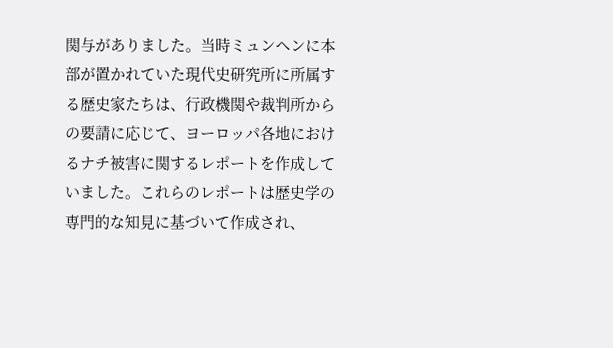関与がありました。当時ミュンヘンに本部が置かれていた現代史研究所に所属する歴史家たちは、行政機関や裁判所からの要請に応じて、ヨーロッパ各地におけるナチ被害に関するレポートを作成していました。これらのレポートは歴史学の専門的な知見に基づいて作成され、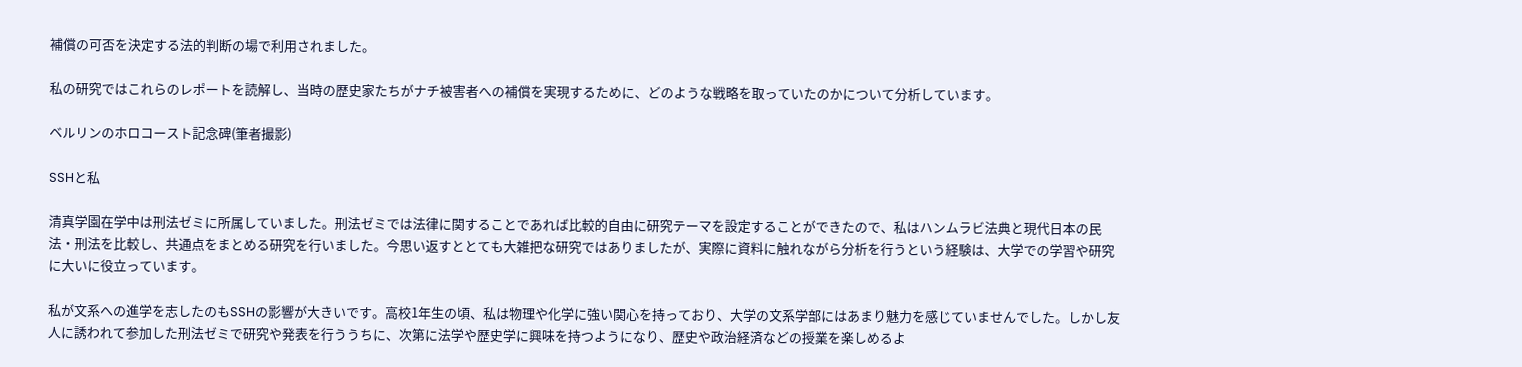補償の可否を決定する法的判断の場で利用されました。

私の研究ではこれらのレポートを読解し、当時の歴史家たちがナチ被害者への補償を実現するために、どのような戦略を取っていたのかについて分析しています。

ベルリンのホロコースト記念碑(筆者撮影)

SSHと私

清真学園在学中は刑法ゼミに所属していました。刑法ゼミでは法律に関することであれば比較的自由に研究テーマを設定することができたので、私はハンムラビ法典と現代日本の民法・刑法を比較し、共通点をまとめる研究を行いました。今思い返すととても大雑把な研究ではありましたが、実際に資料に触れながら分析を行うという経験は、大学での学習や研究に大いに役立っています。

私が文系への進学を志したのもSSHの影響が大きいです。高校1年生の頃、私は物理や化学に強い関心を持っており、大学の文系学部にはあまり魅力を感じていませんでした。しかし友人に誘われて参加した刑法ゼミで研究や発表を行ううちに、次第に法学や歴史学に興味を持つようになり、歴史や政治経済などの授業を楽しめるよ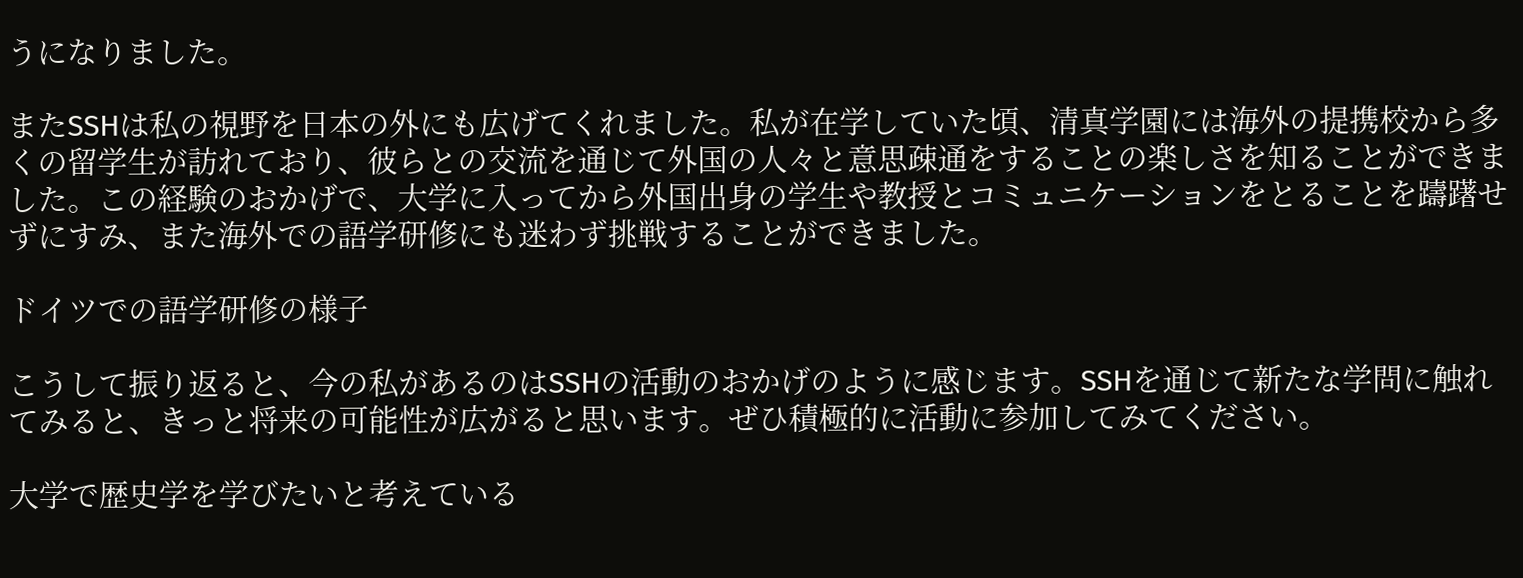うになりました。

またSSHは私の視野を日本の外にも広げてくれました。私が在学していた頃、清真学園には海外の提携校から多くの留学生が訪れており、彼らとの交流を通じて外国の人々と意思疎通をすることの楽しさを知ることができました。この経験のおかげで、大学に入ってから外国出身の学生や教授とコミュニケーションをとることを躊躇せずにすみ、また海外での語学研修にも迷わず挑戦することができました。

ドイツでの語学研修の様子

こうして振り返ると、今の私があるのはSSHの活動のおかげのように感じます。SSHを通じて新たな学問に触れてみると、きっと将来の可能性が広がると思います。ぜひ積極的に活動に参加してみてください。

大学で歴史学を学びたいと考えている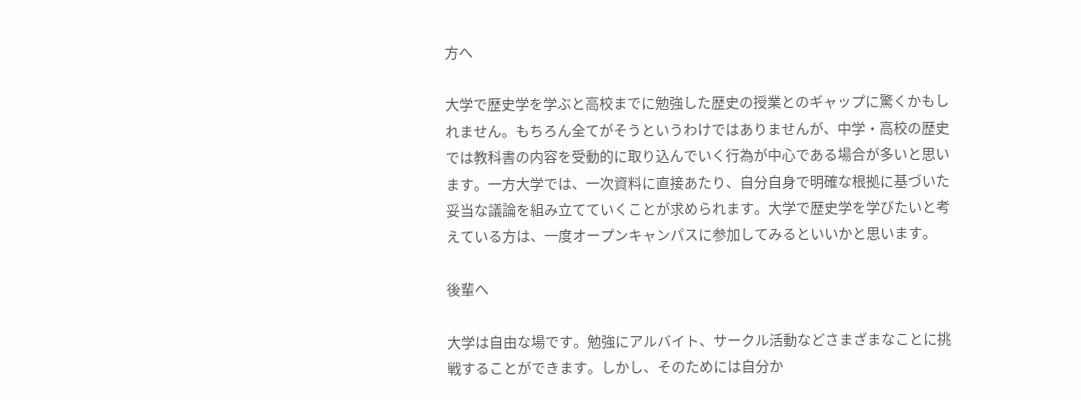方へ

大学で歴史学を学ぶと高校までに勉強した歴史の授業とのギャップに驚くかもしれません。もちろん全てがそうというわけではありませんが、中学・高校の歴史では教科書の内容を受動的に取り込んでいく行為が中心である場合が多いと思います。一方大学では、一次資料に直接あたり、自分自身で明確な根拠に基づいた妥当な議論を組み立てていくことが求められます。大学で歴史学を学びたいと考えている方は、一度オープンキャンパスに参加してみるといいかと思います。

後輩へ

大学は自由な場です。勉強にアルバイト、サークル活動などさまざまなことに挑戦することができます。しかし、そのためには自分か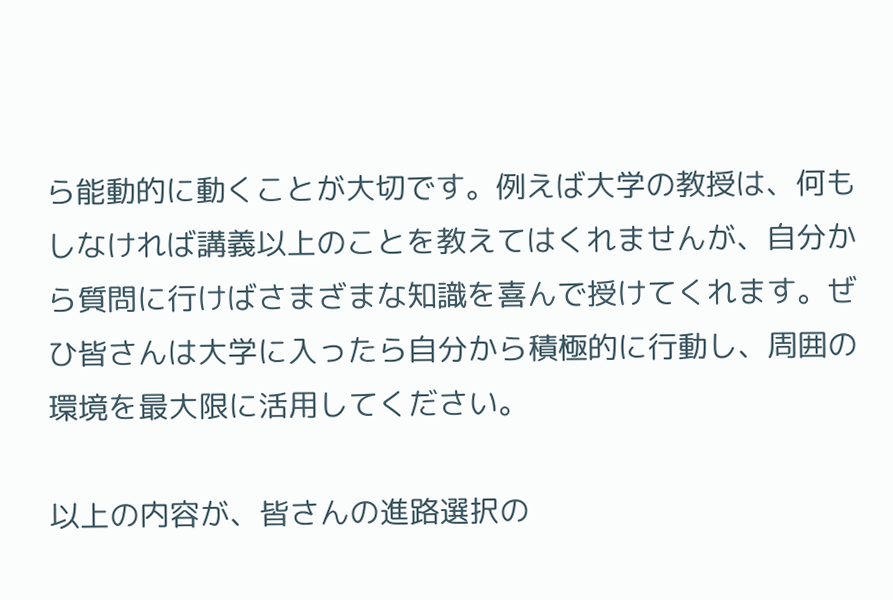ら能動的に動くことが大切です。例えば大学の教授は、何もしなければ講義以上のことを教えてはくれませんが、自分から質問に行けばさまざまな知識を喜んで授けてくれます。ぜひ皆さんは大学に入ったら自分から積極的に行動し、周囲の環境を最大限に活用してください。

以上の内容が、皆さんの進路選択の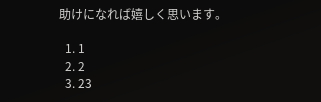助けになれば嬉しく思います。

  1. 1
  2. 2
  3. 23